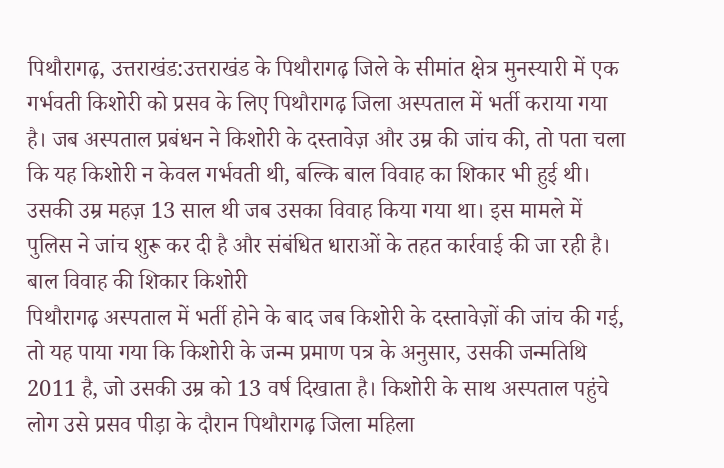पिथौरागढ़, उत्तराखंड:उत्तराखंड के पिथौरागढ़ जिले के सीमांत क्षेत्र मुनस्यारी में एक गर्भवती किशोरी को प्रसव के लिए पिथौरागढ़ जिला अस्पताल में भर्ती कराया गया है। जब अस्पताल प्रबंधन ने किशोरी के दस्तावेज़ और उम्र की जांच की, तो पता चला कि यह किशोरी न केवल गर्भवती थी, बल्कि बाल विवाह का शिकार भी हुई थी। उसकी उम्र महज़ 13 साल थी जब उसका विवाह किया गया था। इस मामले में पुलिस ने जांच शुरू कर दी है और संबंधित धाराओं के तहत कार्रवाई की जा रही है।
बाल विवाह की शिकार किशोरी
पिथौरागढ़ अस्पताल में भर्ती होने के बाद जब किशोरी के दस्तावेज़ों की जांच की गई, तो यह पाया गया कि किशोरी के जन्म प्रमाण पत्र के अनुसार, उसकी जन्मतिथि 2011 है, जो उसकी उम्र को 13 वर्ष दिखाता है। किशोरी के साथ अस्पताल पहुंचे लोग उसे प्रसव पीड़ा के दौरान पिथौरागढ़ जिला महिला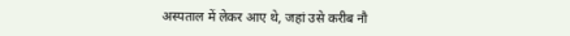अस्पताल में लेकर आए थे, जहां उसे करीब नौ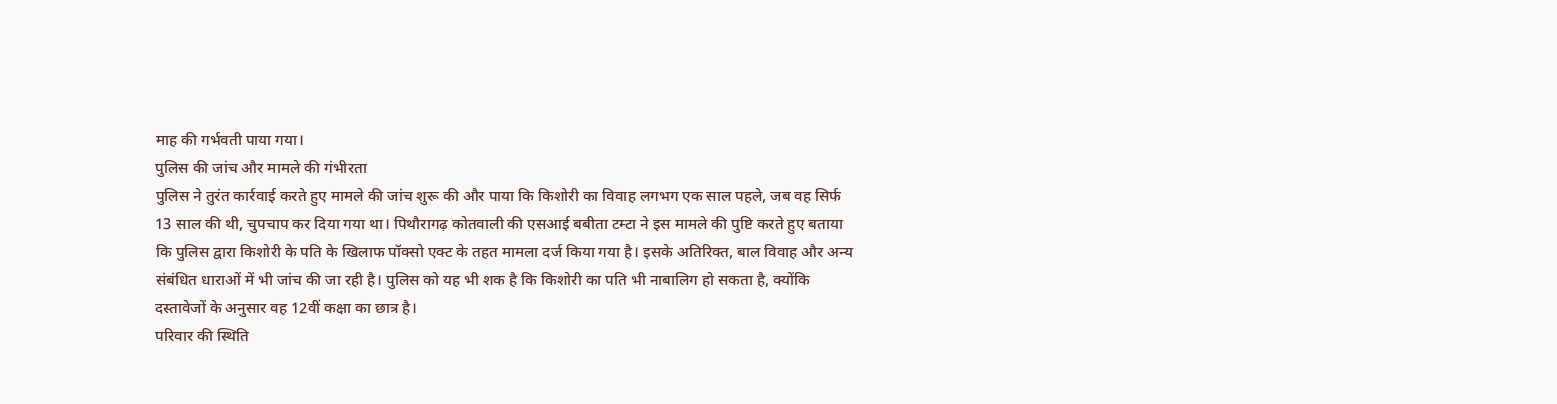माह की गर्भवती पाया गया।
पुलिस की जांच और मामले की गंभीरता
पुलिस ने तुरंत कार्रवाई करते हुए मामले की जांच शुरू की और पाया कि किशोरी का विवाह लगभग एक साल पहले, जब वह सिर्फ 13 साल की थी, चुपचाप कर दिया गया था। पिथौरागढ़ कोतवाली की एसआई बबीता टम्टा ने इस मामले की पुष्टि करते हुए बताया कि पुलिस द्वारा किशोरी के पति के खिलाफ पॉक्सो एक्ट के तहत मामला दर्ज किया गया है। इसके अतिरिक्त, बाल विवाह और अन्य संबंधित धाराओं में भी जांच की जा रही है। पुलिस को यह भी शक है कि किशोरी का पति भी नाबालिग हो सकता है, क्योंकि दस्तावेजों के अनुसार वह 12वीं कक्षा का छात्र है।
परिवार की स्थिति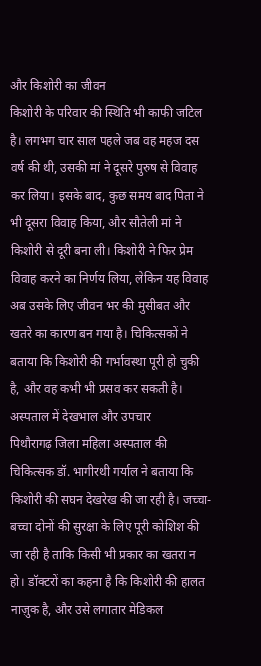और किशोरी का जीवन
किशोरी के परिवार की स्थिति भी काफी जटिल है। लगभग चार साल पहले जब वह महज दस वर्ष की थी, उसकी मां ने दूसरे पुरुष से विवाह कर लिया। इसके बाद, कुछ समय बाद पिता ने भी दूसरा विवाह किया, और सौतेली मां ने किशोरी से दूरी बना ली। किशोरी ने फिर प्रेम विवाह करने का निर्णय लिया, लेकिन यह विवाह अब उसके लिए जीवन भर की मुसीबत और खतरे का कारण बन गया है। चिकित्सकों ने बताया कि किशोरी की गर्भावस्था पूरी हो चुकी है, और वह कभी भी प्रसव कर सकती है।
अस्पताल में देखभाल और उपचार
पिथौरागढ़ जिला महिला अस्पताल की चिकित्सक डॉ. भागीरथी गर्याल ने बताया कि किशोरी की सघन देखरेख की जा रही है। जच्चा-बच्चा दोनों की सुरक्षा के लिए पूरी कोशिश की जा रही है ताकि किसी भी प्रकार का खतरा न हो। डॉक्टरों का कहना है कि किशोरी की हालत नाज़ुक है, और उसे लगातार मेडिकल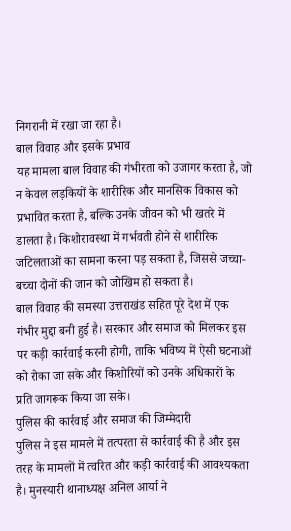निगरानी में रखा जा रहा है।
बाल विवाह और इसके प्रभाव
यह मामला बाल विवाह की गंभीरता को उजागर करता है, जो न केवल लड़कियों के शारीरिक और मानसिक विकास को प्रभावित करता है, बल्कि उनके जीवन को भी खतरे में डालता है। किशोरावस्था में गर्भवती होने से शारीरिक जटिलताओं का सामना करना पड़ सकता है, जिससे जच्चा-बच्चा दोनों की जान को जोखिम हो सकता है।
बाल विवाह की समस्या उत्तराखंड सहित पूरे देश में एक गंभीर मुद्दा बनी हुई है। सरकार और समाज को मिलकर इस पर कड़ी कार्रवाई करनी होगी, ताकि भविष्य में ऐसी घटनाओं को रोका जा सके और किशोरियों को उनके अधिकारों के प्रति जागरूक किया जा सके।
पुलिस की कार्रवाई और समाज की जिम्मेदारी
पुलिस ने इस मामले में तत्परता से कार्रवाई की है और इस तरह के मामलों में त्वरित और कड़ी कार्रवाई की आवश्यकता है। मुनस्यारी थानाध्यक्ष अनिल आर्या ने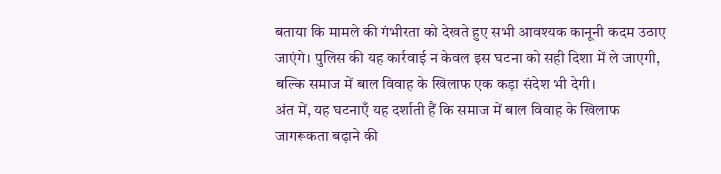बताया कि मामले की गंभीरता को देखते हुए सभी आवश्यक कानूनी कदम उठाए जाएंगे। पुलिस की यह कार्रवाई न केवल इस घटना को सही दिशा में ले जाएगी, बल्कि समाज में बाल विवाह के खिलाफ एक कड़ा संदेश भी देगी।
अंत में, यह घटनाएँ यह दर्शाती हैं कि समाज में बाल विवाह के खिलाफ जागरूकता बढ़ाने की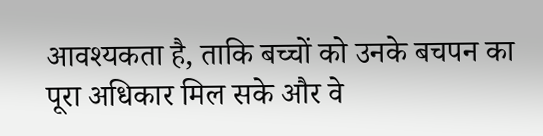आवश्यकता है, ताकि बच्चों को उनके बचपन का पूरा अधिकार मिल सके और वे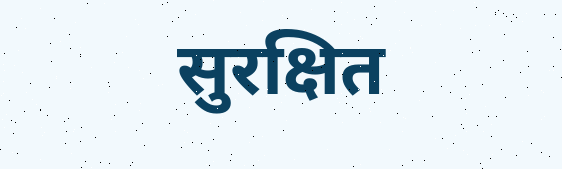सुरक्षित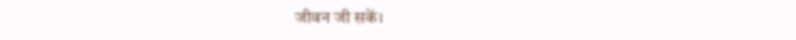जीवन जी सकें।